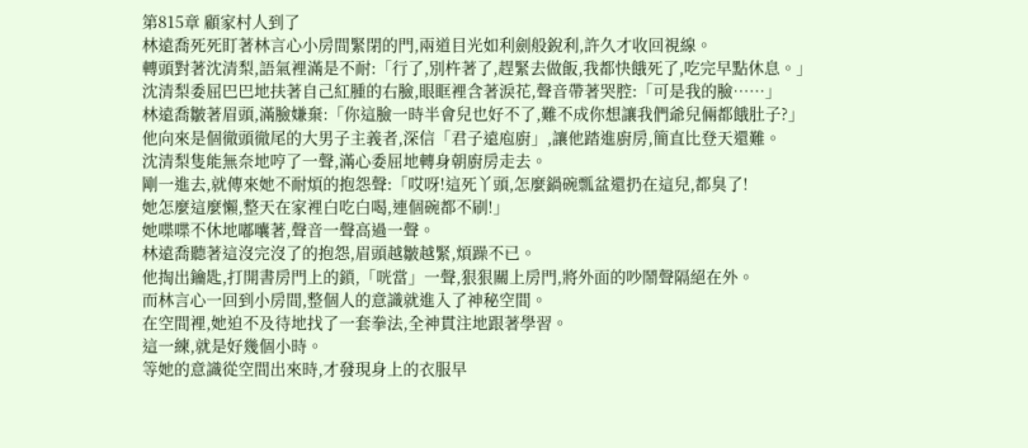第815章 顧家村人到了
林遠喬死死盯著林言心小房間緊閉的門,兩道目光如利劍般銳利,許久才收回視線。
轉頭對著沈清梨,語氣裡滿是不耐:「行了,別杵著了,趕緊去做飯,我都快餓死了,吃完早點休息。」
沈清梨委屈巴巴地扶著自己紅腫的右臉,眼眶裡含著淚花,聲音帶著哭腔:「可是我的臉……」
林遠喬皺著眉頭,滿臉嫌棄:「你這臉一時半會兒也好不了,難不成你想讓我們爺兒倆都餓肚子?」
他向來是個徹頭徹尾的大男子主義者,深信「君子遠庖廚」,讓他踏進廚房,簡直比登天還難。
沈清梨隻能無奈地哼了一聲,滿心委屈地轉身朝廚房走去。
剛一進去,就傳來她不耐煩的抱怨聲:「哎呀!這死丫頭,怎麼鍋碗瓢盆還扔在這兒,都臭了!
她怎麼這麼懶,整天在家裡白吃白喝,連個碗都不刷!」
她喋喋不休地嘟囔著,聲音一聲高過一聲。
林遠喬聽著這沒完沒了的抱怨,眉頭越皺越緊,煩躁不已。
他掏出鑰匙,打開書房門上的鎖,「咣當」一聲,狠狠關上房門,將外面的吵鬧聲隔絕在外。
而林言心一回到小房間,整個人的意識就進入了神秘空間。
在空間裡,她迫不及待地找了一套拳法,全神貫注地跟著學習。
這一練,就是好幾個小時。
等她的意識從空間出來時,才發現身上的衣服早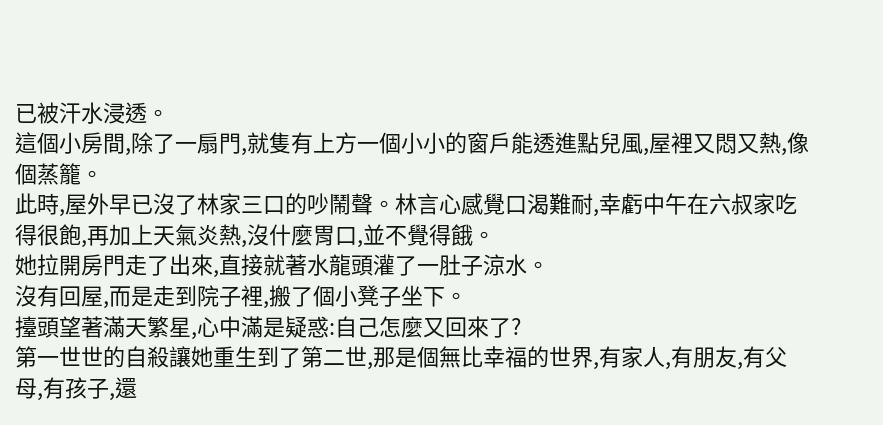已被汗水浸透。
這個小房間,除了一扇門,就隻有上方一個小小的窗戶能透進點兒風,屋裡又悶又熱,像個蒸籠。
此時,屋外早已沒了林家三口的吵鬧聲。林言心感覺口渴難耐,幸虧中午在六叔家吃得很飽,再加上天氣炎熱,沒什麼胃口,並不覺得餓。
她拉開房門走了出來,直接就著水龍頭灌了一肚子涼水。
沒有回屋,而是走到院子裡,搬了個小凳子坐下。
擡頭望著滿天繁星,心中滿是疑惑:自己怎麼又回來了?
第一世世的自殺讓她重生到了第二世,那是個無比幸福的世界,有家人,有朋友,有父母,有孩子,還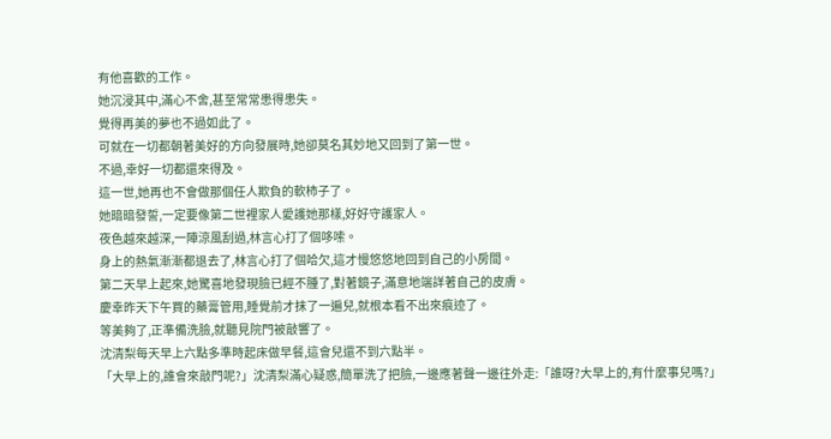有他喜歡的工作。
她沉浸其中,滿心不舍,甚至常常患得患失。
覺得再美的夢也不過如此了。
可就在一切都朝著美好的方向發展時,她卻莫名其妙地又回到了第一世。
不過,幸好一切都還來得及。
這一世,她再也不會做那個任人欺負的軟柿子了。
她暗暗發誓,一定要像第二世裡家人愛護她那樣,好好守護家人。
夜色越來越深,一陣涼風刮過,林言心打了個哆嗦。
身上的熱氣漸漸都退去了,林言心打了個哈欠,這才慢悠悠地回到自己的小房間。
第二天早上起來,她驚喜地發現臉已經不腫了,對著鏡子,滿意地端詳著自己的皮膚。
慶幸昨天下午買的藥膏管用,睡覺前才抹了一遍兒,就根本看不出來痕迹了。
等美夠了,正準備洗臉,就聽見院門被敲響了。
沈清梨每天早上六點多準時起床做早餐,這會兒還不到六點半。
「大早上的,誰會來敲門呢?」沈清梨滿心疑惑,簡單洗了把臉,一邊應著聲一邊往外走:「誰呀?大早上的,有什麼事兒嗎?」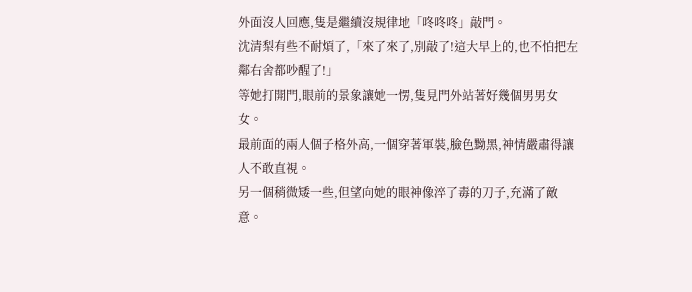外面沒人回應,隻是繼續沒規律地「咚咚咚」敲門。
沈清梨有些不耐煩了,「來了來了,別敲了!這大早上的,也不怕把左鄰右舍都吵醒了!」
等她打開門,眼前的景象讓她一愣,隻見門外站著好幾個男男女女。
最前面的兩人個子格外高,一個穿著軍裝,臉色黝黑,神情嚴肅得讓人不敢直視。
另一個稍微矮一些,但望向她的眼神像淬了毒的刀子,充滿了敵意。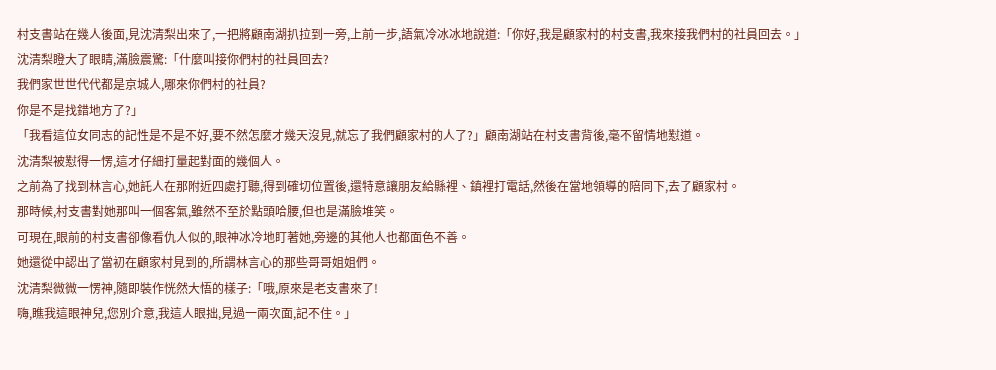村支書站在幾人後面,見沈清梨出來了,一把將顧南湖扒拉到一旁,上前一步,語氣冷冰冰地說道:「你好,我是顧家村的村支書,我來接我們村的社員回去。」
沈清梨瞪大了眼睛,滿臉震驚:「什麼叫接你們村的社員回去?
我們家世世代代都是京城人,哪來你們村的社員?
你是不是找錯地方了?」
「我看這位女同志的記性是不是不好,要不然怎麼才幾天沒見,就忘了我們顧家村的人了?」顧南湖站在村支書背後,毫不留情地懟道。
沈清梨被懟得一愣,這才仔細打量起對面的幾個人。
之前為了找到林言心,她託人在那附近四處打聽,得到確切位置後,還特意讓朋友給縣裡、鎮裡打電話,然後在當地領導的陪同下,去了顧家村。
那時候,村支書對她那叫一個客氣,雖然不至於點頭哈腰,但也是滿臉堆笑。
可現在,眼前的村支書卻像看仇人似的,眼神冰冷地盯著她,旁邊的其他人也都面色不善。
她還從中認出了當初在顧家村見到的,所謂林言心的那些哥哥姐姐們。
沈清梨微微一愣神,隨即裝作恍然大悟的樣子:「哦,原來是老支書來了!
嗨,瞧我這眼神兒,您別介意,我這人眼拙,見過一兩次面,記不住。」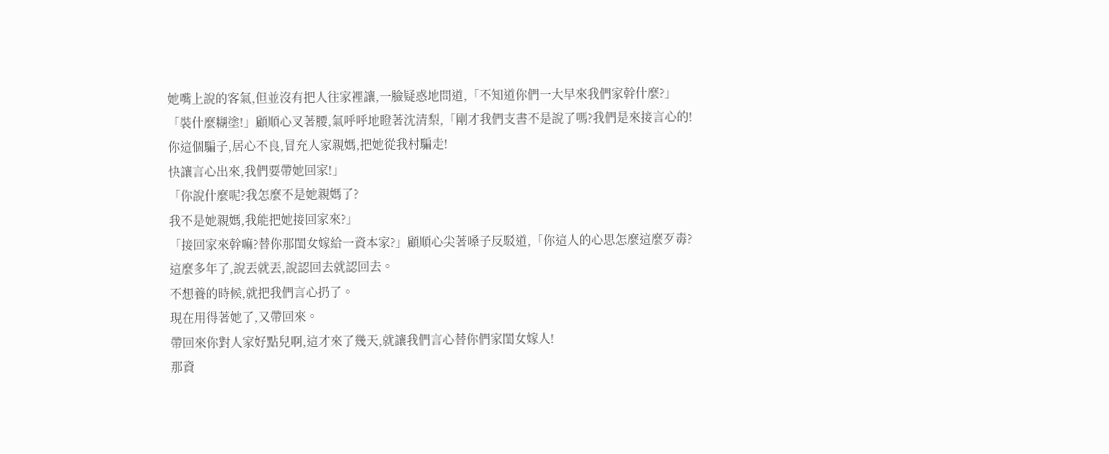她嘴上說的客氣,但並沒有把人往家裡讓,一臉疑惑地問道,「不知道你們一大早來我們家幹什麼?」
「裝什麼糊塗!」顧順心叉著腰,氣呼呼地瞪著沈清梨,「剛才我們支書不是說了嗎?我們是來接言心的!
你這個騙子,居心不良,冒充人家親媽,把她從我村騙走!
快讓言心出來,我們要帶她回家!」
「你說什麼呢?我怎麼不是她親媽了?
我不是她親媽,我能把她接回家來?」
「接回家來幹嘛?替你那閨女嫁給一資本家?」顧順心尖著嗓子反駁道,「你這人的心思怎麼這麼歹毒?
這麼多年了,說丟就丟,說認回去就認回去。
不想養的時候,就把我們言心扔了。
現在用得著她了,又帶回來。
帶回來你對人家好點兒啊,這才來了幾天,就讓我們言心替你們家閨女嫁人!
那資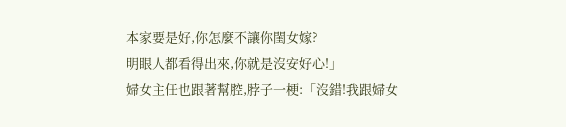本家要是好,你怎麼不讓你閨女嫁?
明眼人都看得出來,你就是沒安好心!」
婦女主任也跟著幫腔,脖子一梗:「沒錯!我跟婦女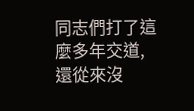同志們打了這麼多年交道,還從來沒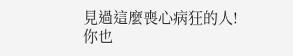見過這麼喪心病狂的人!
你也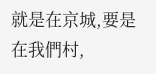就是在京城,要是在我們村,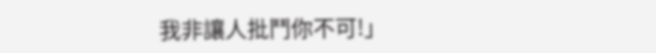我非讓人批鬥你不可!」